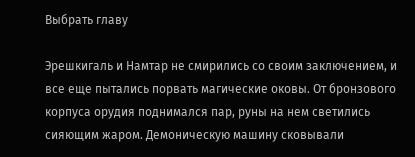Выбрать главу

Эрешкигаль и Намтар не смирились со своим заключением, и все еще пытались порвать магические оковы. От бронзового корпуса орудия поднимался пар, руны на нем светились сияющим жаром. Демоническую машину сковывали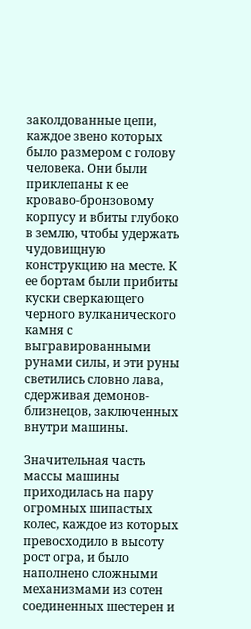заколдованные цепи, каждое звено которых было размером с голову человека. Они были приклепаны к ее кроваво-бронзовому корпусу и вбиты глубоко в землю, чтобы удержать чудовищную конструкцию на месте. К ее бортам были прибиты куски сверкающего черного вулканического камня с выгравированными рунами силы, и эти руны светились словно лава, сдерживая демонов-близнецов, заключенных внутри машины.

Значительная часть массы машины приходилась на пару огромных шипастых колес, каждое из которых превосходило в высоту рост огра, и было наполнено сложными механизмами из сотен соединенных шестерен и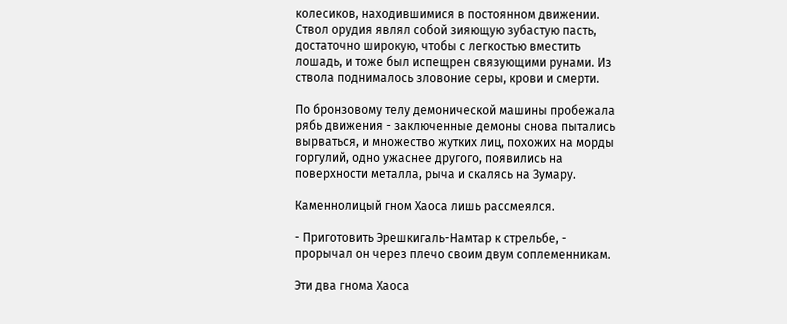колесиков, находившимися в постоянном движении. Ствол орудия являл собой зияющую зубастую пасть, достаточно широкую, чтобы с легкостью вместить лошадь, и тоже был испещрен связующими рунами. Из ствола поднималось зловоние серы, крови и смерти.

По бронзовому телу демонической машины пробежала рябь движения - заключенные демоны снова пытались вырваться, и множество жутких лиц, похожих на морды горгулий, одно ужаснее другого, появились на поверхности металла, рыча и скалясь на Зумару.

Каменнолицый гном Хаоса лишь рассмеялся.

- Приготовить Эрешкигаль-Намтар к стрельбе, - прорычал он через плечо своим двум соплеменникам.

Эти два гнома Хаоса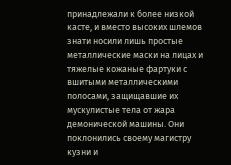принадлежали к более низкой касте, и вместо высоких шлемов знати носили лишь простые металлические маски на лицах и тяжелые кожаные фартуки с вшитыми металлическими полосами, защищавшие их мускулистые тела от жара демонической машины. Они поклонились своему магистру кузни и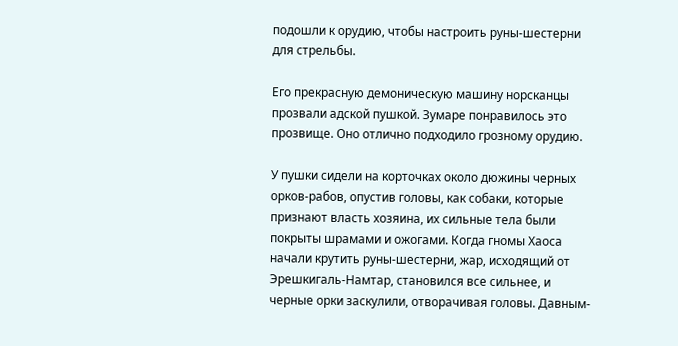подошли к орудию, чтобы настроить руны-шестерни для стрельбы.

Его прекрасную демоническую машину норсканцы прозвали адской пушкой. Зумаре понравилось это прозвище. Оно отлично подходило грозному орудию.

У пушки сидели на корточках около дюжины черных орков-рабов, опустив головы, как собаки, которые признают власть хозяина, их сильные тела были покрыты шрамами и ожогами. Когда гномы Хаоса начали крутить руны-шестерни, жар, исходящий от Эрешкигаль-Намтар, становился все сильнее, и черные орки заскулили, отворачивая головы. Давным-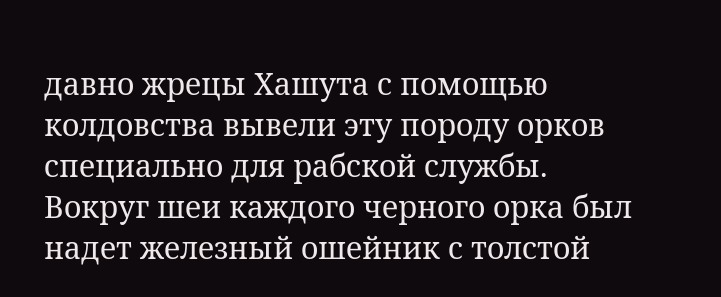давно жрецы Хашута с помощью колдовства вывели эту породу орков специально для рабской службы. Вокруг шеи каждого черного орка был надет железный ошейник с толстой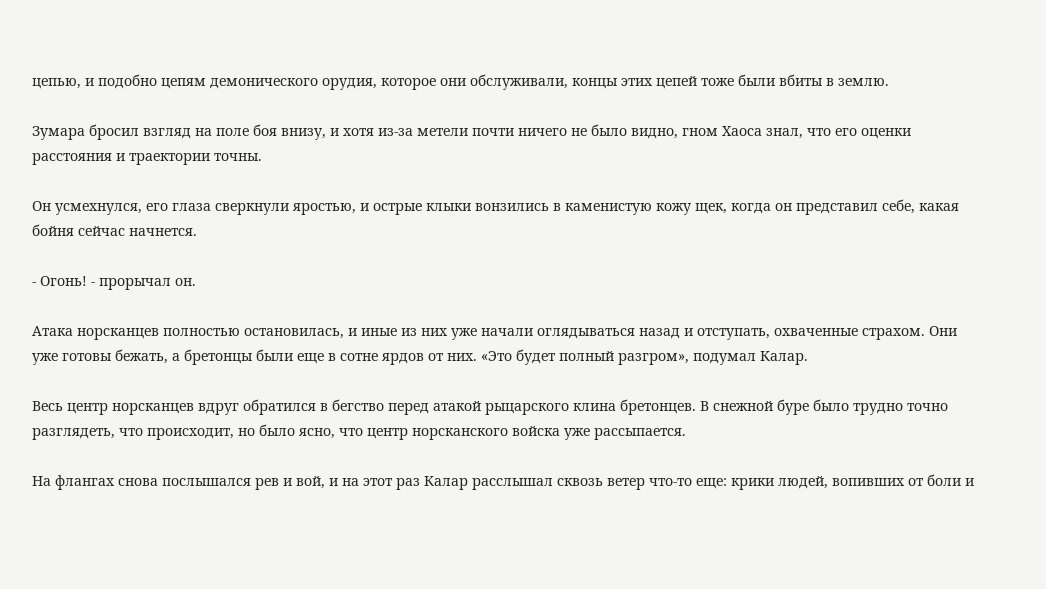цепью, и подобно цепям демонического орудия, которое они обслуживали, концы этих цепей тоже были вбиты в землю.

Зумара бросил взгляд на поле боя внизу, и хотя из-за метели почти ничего не было видно, гном Хаоса знал, что его оценки расстояния и траектории точны.

Он усмехнулся, его глаза сверкнули яростью, и острые клыки вонзились в каменистую кожу щек, когда он представил себе, какая бойня сейчас начнется.

- Огонь! - прорычал он.

Атака норсканцев полностью остановилась, и иные из них уже начали оглядываться назад и отступать, охваченные страхом. Они уже готовы бежать, а бретонцы были еще в сотне ярдов от них. «Это будет полный разгром», подумал Калар.

Весь центр норсканцев вдруг обратился в бегство перед атакой рыцарского клина бретонцев. В снежной буре было трудно точно разглядеть, что происходит, но было ясно, что центр норсканского войска уже рассыпается.

На флангах снова послышался рев и вой, и на этот раз Калар расслышал сквозь ветер что-то еще: крики людей, вопивших от боли и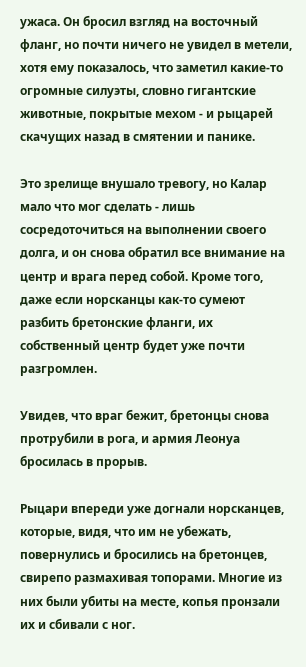ужаса. Он бросил взгляд на восточный фланг, но почти ничего не увидел в метели, хотя ему показалось, что заметил какие-то огромные силуэты, словно гигантские животные, покрытые мехом - и рыцарей скачущих назад в смятении и панике.

Это зрелище внушало тревогу, но Калар мало что мог сделать - лишь сосредоточиться на выполнении своего долга, и он снова обратил все внимание на центр и врага перед собой. Кроме того, даже если норсканцы как-то сумеют разбить бретонские фланги, их собственный центр будет уже почти разгромлен.

Увидев, что враг бежит, бретонцы снова протрубили в рога, и армия Леонуа бросилась в прорыв.

Рыцари впереди уже догнали норсканцев, которые, видя, что им не убежать, повернулись и бросились на бретонцев, свирепо размахивая топорами. Многие из них были убиты на месте, копья пронзали их и сбивали с ног.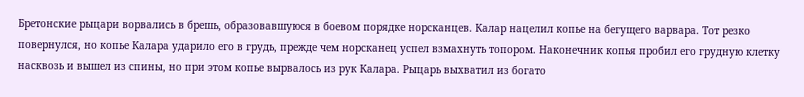Бретонские рыцари ворвались в брешь, образовавшуюся в боевом порядке норсканцев. Калар нацелил копье на бегущего варвара. Тот резко повернулся, но копье Калара ударило его в грудь, прежде чем норсканец успел взмахнуть топором. Наконечник копья пробил его грудную клетку насквозь и вышел из спины, но при этом копье вырвалось из рук Калара. Рыцарь выхватил из богато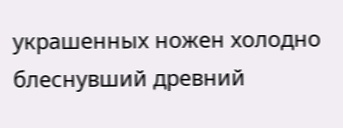украшенных ножен холодно блеснувший древний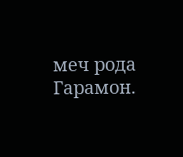меч рода Гарамон.